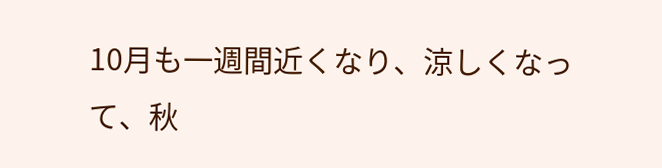10月も一週間近くなり、涼しくなって、秋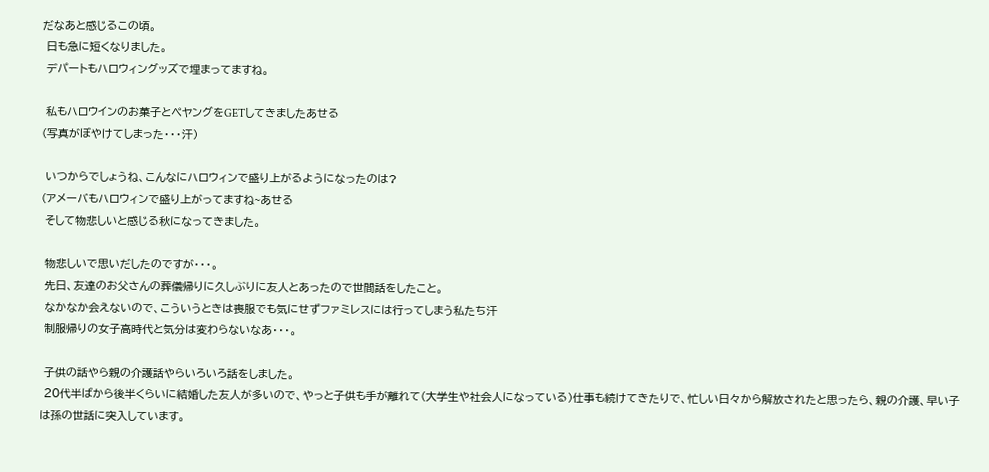だなあと感じるこの頃。
 日も急に短くなりました。
 デパートもハロウィングッズで埋まってますね。

 私もハロウインのお菓子とぺヤングをGETしてきましたあせる
(写真がぼやけてしまった・・・汗)

 いつからでしょうね、こんなにハロウィンで盛り上がるようになったのは?
(アメーバもハロウィンで盛り上がってますね~あせる
 そして物悲しいと感じる秋になってきました。

 物悲しいで思いだしたのですが・・・。
 先日、友達のお父さんの葬儀帰りに久しぶりに友人とあったので世間話をしたこと。
 なかなか会えないので、こういうときは喪服でも気にせずファミレスには行ってしまう私たち汗
 制服帰りの女子高時代と気分は変わらないなあ・・・。

 子供の話やら親の介護話やらいろいろ話をしました。
 20代半ばから後半くらいに結婚した友人が多いので、やっと子供も手が離れて(大学生や社会人になっている)仕事も続けてきたりで、忙しい日々から解放されたと思ったら、親の介護、早い子は孫の世話に突入しています。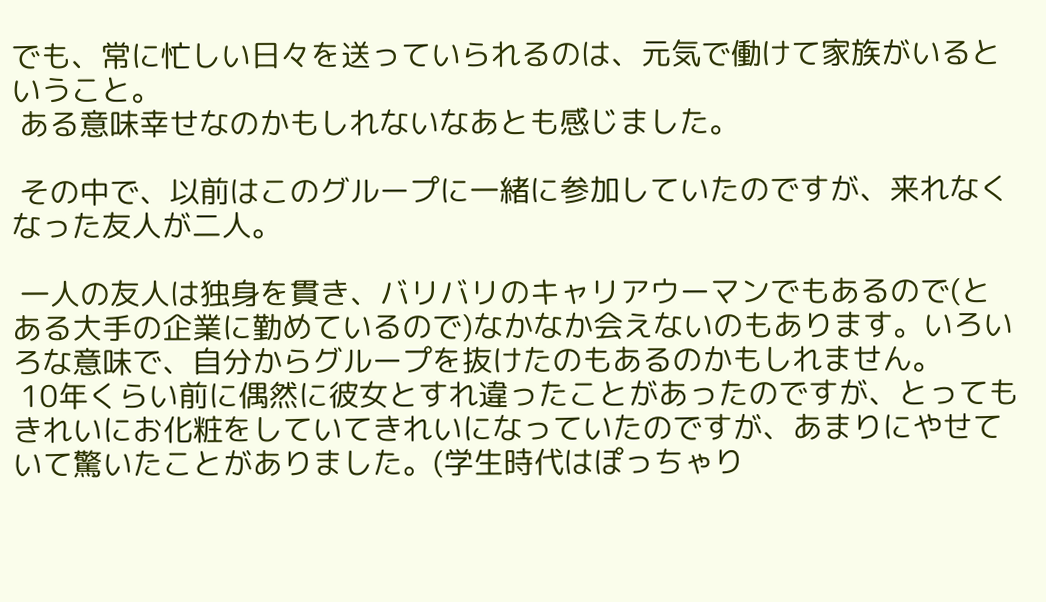でも、常に忙しい日々を送っていられるのは、元気で働けて家族がいるということ。
 ある意味幸せなのかもしれないなあとも感じました。

 その中で、以前はこのグループに一緒に参加していたのですが、来れなくなった友人が二人。

 一人の友人は独身を貫き、バリバリのキャリアウーマンでもあるので(とある大手の企業に勤めているので)なかなか会えないのもあります。いろいろな意味で、自分からグループを抜けたのもあるのかもしれません。
 10年くらい前に偶然に彼女とすれ違ったことがあったのですが、とってもきれいにお化粧をしていてきれいになっていたのですが、あまりにやせていて驚いたことがありました。(学生時代はぽっちゃり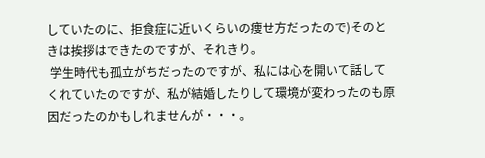していたのに、拒食症に近いくらいの痩せ方だったので)そのときは挨拶はできたのですが、それきり。
 学生時代も孤立がちだったのですが、私には心を開いて話してくれていたのですが、私が結婚したりして環境が変わったのも原因だったのかもしれませんが・・・。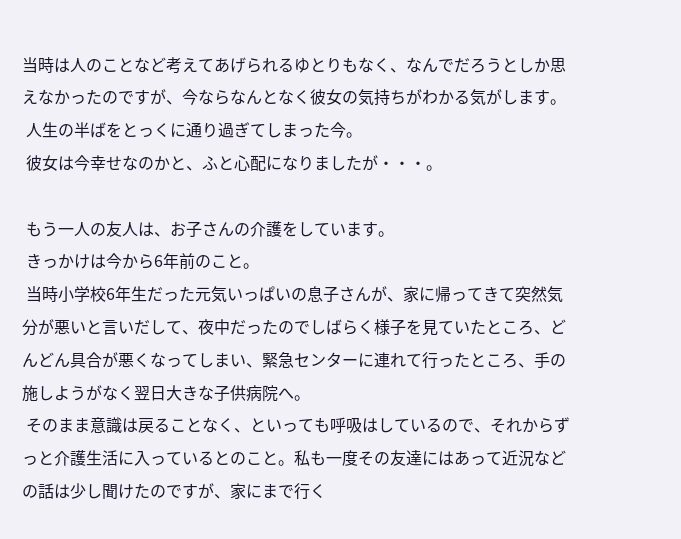当時は人のことなど考えてあげられるゆとりもなく、なんでだろうとしか思えなかったのですが、今ならなんとなく彼女の気持ちがわかる気がします。
 人生の半ばをとっくに通り過ぎてしまった今。
 彼女は今幸せなのかと、ふと心配になりましたが・・・。

 もう一人の友人は、お子さんの介護をしています。
 きっかけは今から6年前のこと。
 当時小学校6年生だった元気いっぱいの息子さんが、家に帰ってきて突然気分が悪いと言いだして、夜中だったのでしばらく様子を見ていたところ、どんどん具合が悪くなってしまい、緊急センターに連れて行ったところ、手の施しようがなく翌日大きな子供病院へ。
 そのまま意識は戻ることなく、といっても呼吸はしているので、それからずっと介護生活に入っているとのこと。私も一度その友達にはあって近況などの話は少し聞けたのですが、家にまで行く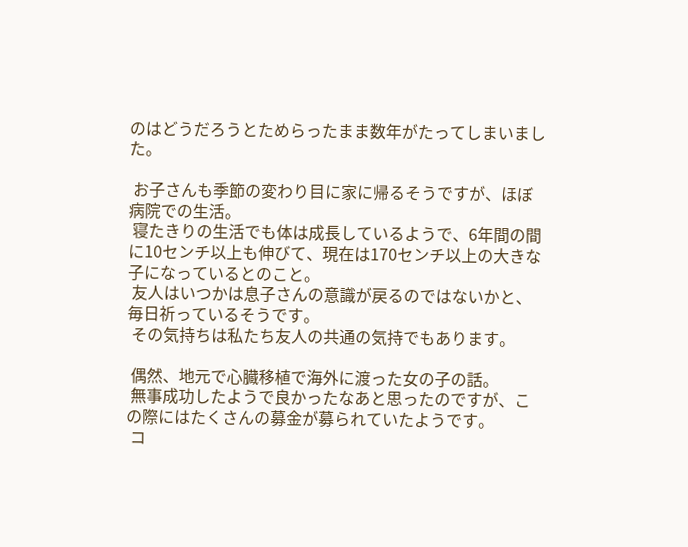のはどうだろうとためらったまま数年がたってしまいました。

 お子さんも季節の変わり目に家に帰るそうですが、ほぼ病院での生活。
 寝たきりの生活でも体は成長しているようで、6年間の間に10センチ以上も伸びて、現在は170センチ以上の大きな子になっているとのこと。
 友人はいつかは息子さんの意識が戻るのではないかと、毎日祈っているそうです。
 その気持ちは私たち友人の共通の気持でもあります。

 偶然、地元で心臓移植で海外に渡った女の子の話。
 無事成功したようで良かったなあと思ったのですが、この際にはたくさんの募金が募られていたようです。
 コ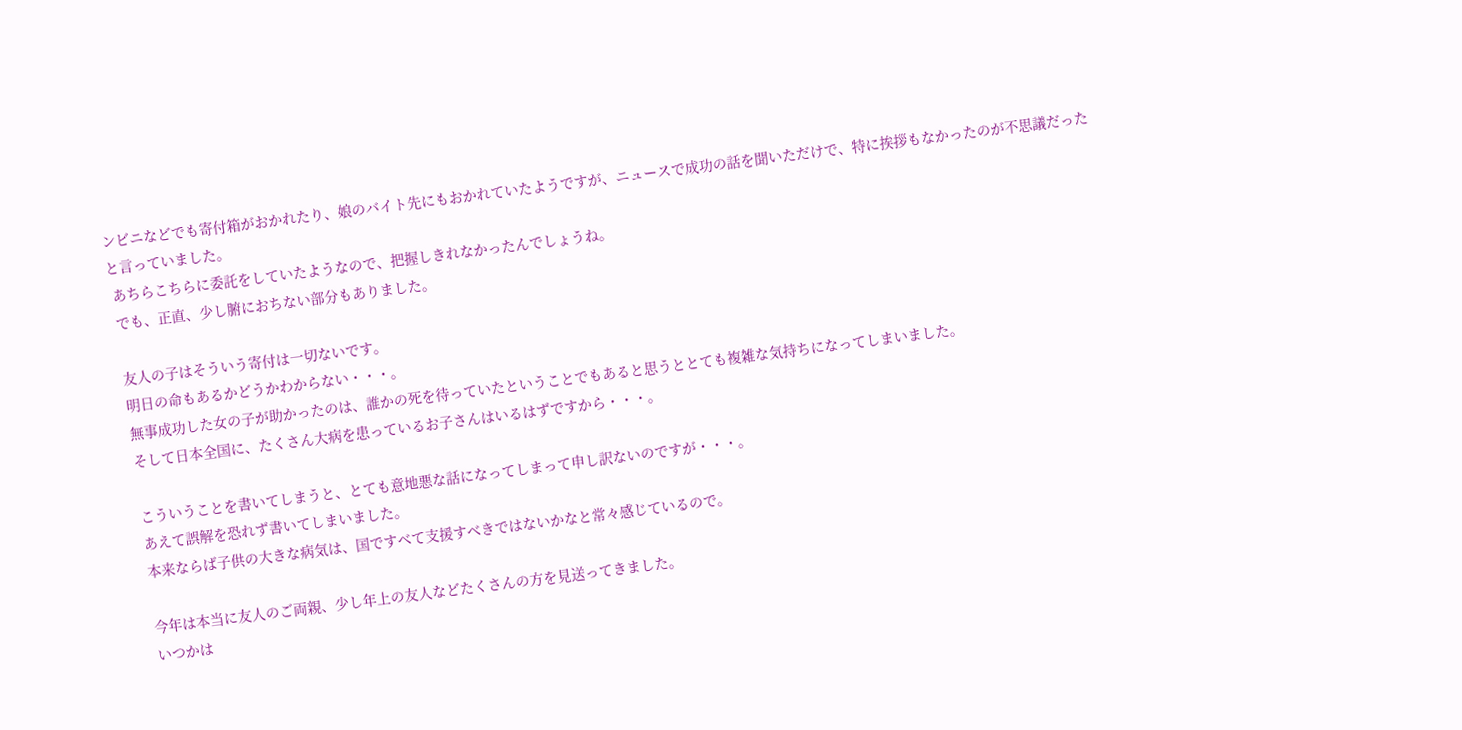ンビニなどでも寄付箱がおかれたり、娘のバイト先にもおかれていたようですが、ニュースで成功の話を聞いただけで、特に挨拶もなかったのが不思議だったと言っていました。
 あちらこちらに委託をしていたようなので、把握しきれなかったんでしょうね。
 でも、正直、少し腑におちない部分もありました。

 友人の子はそういう寄付は一切ないです。
 明日の命もあるかどうかわからない・・・。
 無事成功した女の子が助かったのは、誰かの死を待っていたということでもあると思うととても複雑な気持ちになってしまいました。
 そして日本全国に、たくさん大病を患っているお子さんはいるはずですから・・・。

 こういうことを書いてしまうと、とても意地悪な話になってしまって申し訳ないのですが・・・。
 あえて誤解を恐れず書いてしまいました。
 本来ならば子供の大きな病気は、国ですべて支援すべきではないかなと常々感じているので。

 今年は本当に友人のご両親、少し年上の友人などたくさんの方を見送ってきました。
 いつかは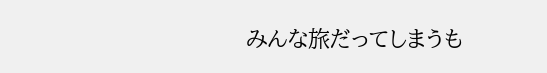みんな旅だってしまうも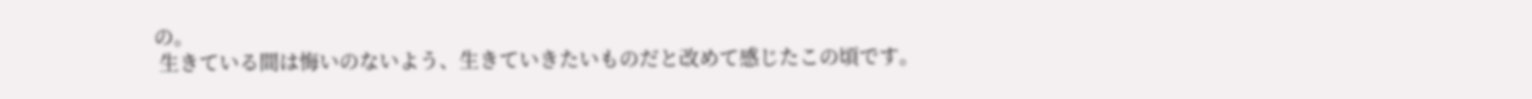の。
 生きている間は悔いのないよう、生きていきたいものだと改めて感じたこの頃です。